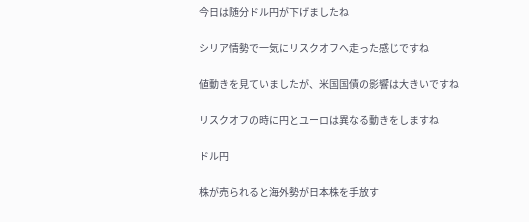今日は随分ドル円が下げましたね

シリア情勢で一気にリスクオフへ走った感じですね

値動きを見ていましたが、米国国債の影響は大きいですね

リスクオフの時に円とユーロは異なる動きをしますね

ドル円

株が売られると海外勢が日本株を手放す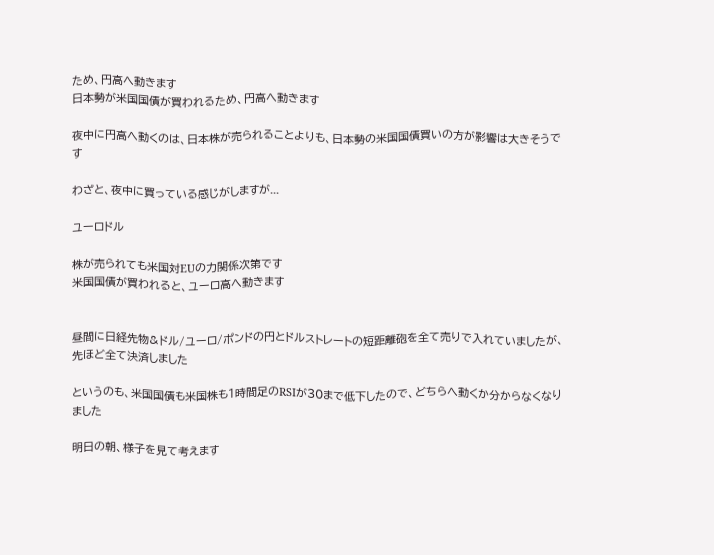ため、円高へ動きます
日本勢が米国国債が買われるため、円高へ動きます

夜中に円高へ動くのは、日本株が売られることよりも、日本勢の米国国債買いの方が影響は大きそうです

わざと、夜中に買っている感じがしますが...

ユーロドル

株が売られても米国対EUの力関係次第です
米国国債が買われると、ユーロ高へ動きます


昼間に日経先物&ドル/ユーロ/ポンドの円とドルストレートの短距離砲を全て売りで入れていましたが、先ほど全て決済しました

というのも、米国国債も米国株も1時間足のRSIが30まで低下したので、どちらへ動くか分からなくなりました

明日の朝、様子を見て考えます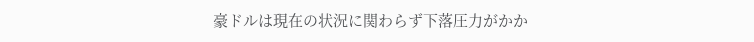豪ドルは現在の状況に関わらず下落圧力がかか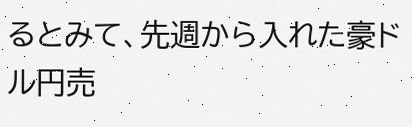るとみて、先週から入れた豪ドル円売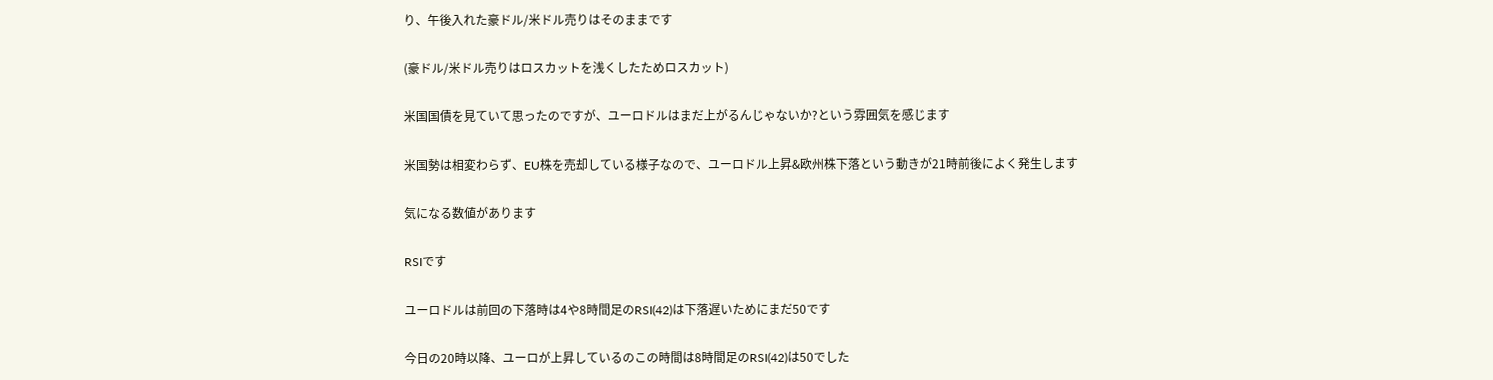り、午後入れた豪ドル/米ドル売りはそのままです

(豪ドル/米ドル売りはロスカットを浅くしたためロスカット)

米国国債を見ていて思ったのですが、ユーロドルはまだ上がるんじゃないか?という雰囲気を感じます

米国勢は相変わらず、EU株を売却している様子なので、ユーロドル上昇&欧州株下落という動きが21時前後によく発生します

気になる数値があります

RSIです

ユーロドルは前回の下落時は4や8時間足のRSI(42)は下落遅いためにまだ50です

今日の20時以降、ユーロが上昇しているのこの時間は8時間足のRSI(42)は50でした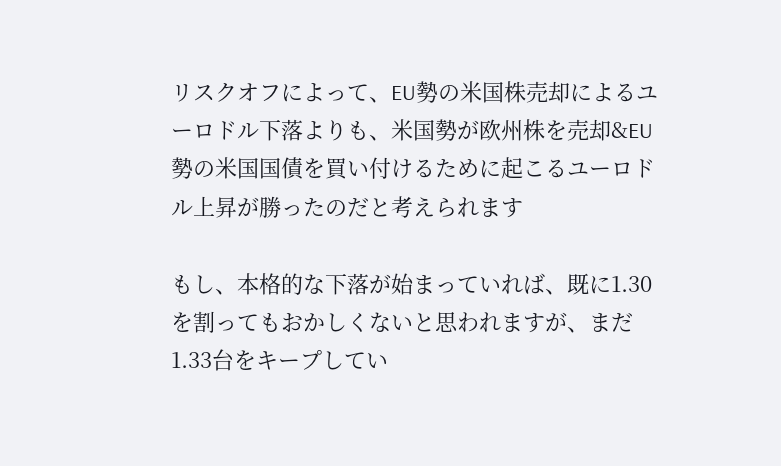リスクオフによって、EU勢の米国株売却によるユーロドル下落よりも、米国勢が欧州株を売却&EU勢の米国国債を買い付けるために起こるユーロドル上昇が勝ったのだと考えられます

もし、本格的な下落が始まっていれば、既に1.30を割ってもおかしくないと思われますが、まだ1.33台をキープしてい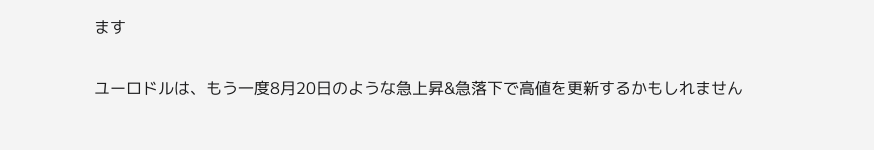ます

ユーロドルは、もう一度8月20日のような急上昇&急落下で高値を更新するかもしれません